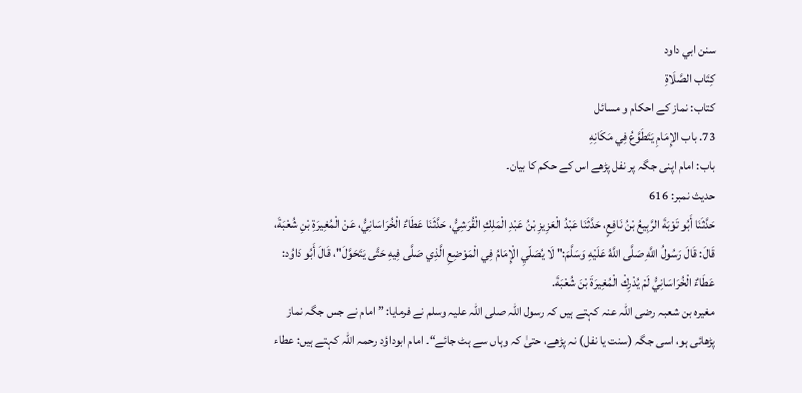سنن ابي داود
كِتَاب الصَّلَاةِ
کتاب: نماز کے احکام و مسائل
73. باب الإِمَامِ يَتَطَوَّعُ فِي مَكَانِهِ
باب: امام اپنی جگہ پر نفل پڑھے اس کے حکم کا بیان۔
حدیث نمبر: 616
حَدَّثَنَا أَبُو تَوْبَةَ الرَّبِيعُ بْنُ نَافِعٍ، حَدَّثَنَا عَبْدُ الْعَزِيزِ بْنُ عَبْدِ الْمَلِكِ الْقُرَشِيُّ، حَدَّثَنَا عَطَاءٌ الْخُرَاسَانِيُّ، عَنْ الْمُغِيرَةِ بْنِ شُعْبَةَ، قَالَ: قَالَ رَسُولُ اللَّهِ صَلَّى اللَّهُ عَلَيْهِ وَسَلَّمَ:" لَا يُصَلّيِ الْإِمَامُ فِي الْمَوْضِعِ الَّذِي صَلَّى فِيهِ حَتَّى يَتَحَوَّلَ"، قَالَ أَبُو دَاوُد: عَطَاءٌ الْخُرَاسَانِيُّ لَمْ يُدْرِكْ الْمُغِيرَةَ بْنَ شُعْبَةَ.
مغیرہ بن شعبہ رضی اللہ عنہ کہتے ہیں کہ رسول اللہ صلی اللہ علیہ وسلم نے فرمایا: ”امام نے جس جگہ نماز پڑھائی ہو، اسی جگہ (سنت یا نفل) نہ پڑھے، حتیٰ کہ وہاں سے ہٹ جائے“۔ امام ابوداؤد رحمہ اللہ کہتے ہیں: عطاء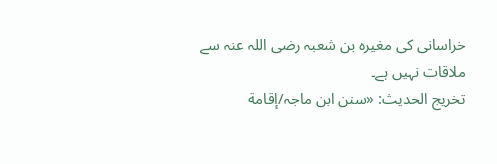خراسانی کی مغیرہ بن شعبہ رضی اللہ عنہ سے ملاقات نہیں ہے۔
تخریج الحدیث: «سنن ابن ماجہ/إقامة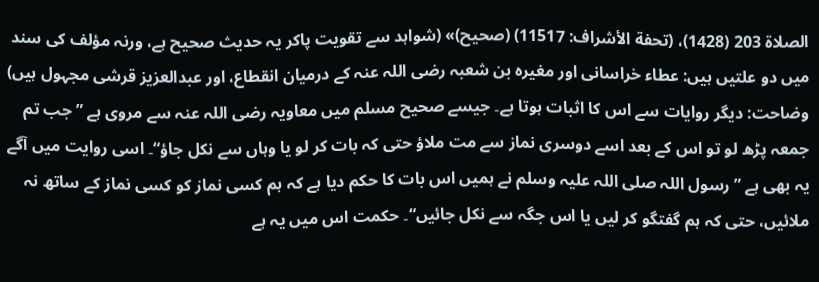الصلاة 203 (1428)، (تحفة الأشراف: 11517) (صحیح)» (شواہد سے تقویت پاکر یہ حدیث صحیح ہے، ورنہ مؤلف کی سند میں دو علتیں ہیں: عطاء خراسانی اور مغیرہ بن شعبہ رضی اللہ عنہ کے درمیان انقطاع، اور عبدالعزیز قرشی مجہول ہیں)
وضاحت: دیگر روایات سے اس کا اثبات ہوتا ہے۔ جیسے صحیح مسلم میں معاویہ رضی اللہ عنہ سے مروی ہے ”جب تم جمعہ پڑھ لو تو اس کے بعد اسے دوسری نماز سے مت ملاؤ حتی کہ بات کر لو یا وہاں سے نکل جاؤ“۔ اسی روایت میں آگے یہ بھی ہے ”رسول اللہ صلی اللہ علیہ وسلم نے ہمیں اس بات کا حکم دیا ہے کہ ہم کسی نماز کو کسی نماز کے ساتھ نہ ملائیں، حتی کہ ہم گفتگو کر لیں یا اس جگہ سے نکل جائیں“۔ حکمت اس میں یہ ہے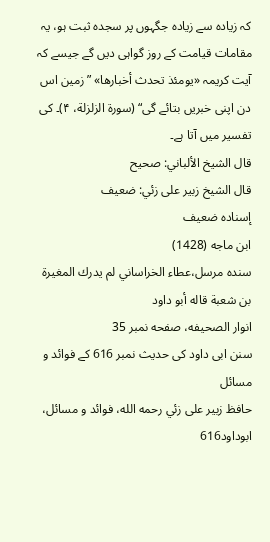کہ زیادہ سے زیادہ جگہوں پر سجدہ ثبت ہو، یہ مقامات قیامت کے روز گواہی دیں گے جیسے کہ آیت کریمہ «يومئذ تحدث أخبارها» ”زمین اس دن اپنی خبریں بتائے گی“ (سورة الزلزلة، ۴)۔ کی تفسیر میں آتا ہے۔
قال الشيخ الألباني: صحيح
قال الشيخ زبير على زئي: ضعيف
إسناده ضعيف
ابن ماجه (1428)
سنده مرسل،عطاء الخراساني لم يدرك المغيرة بن شعبة قاله أبو داود
انوار الصحيفه، صفحه نمبر 35
سنن ابی داود کی حدیث نمبر 616 کے فوائد و مسائل
حافظ زبير على زئي رحمه الله، فوائد و مسائل، ابوداود616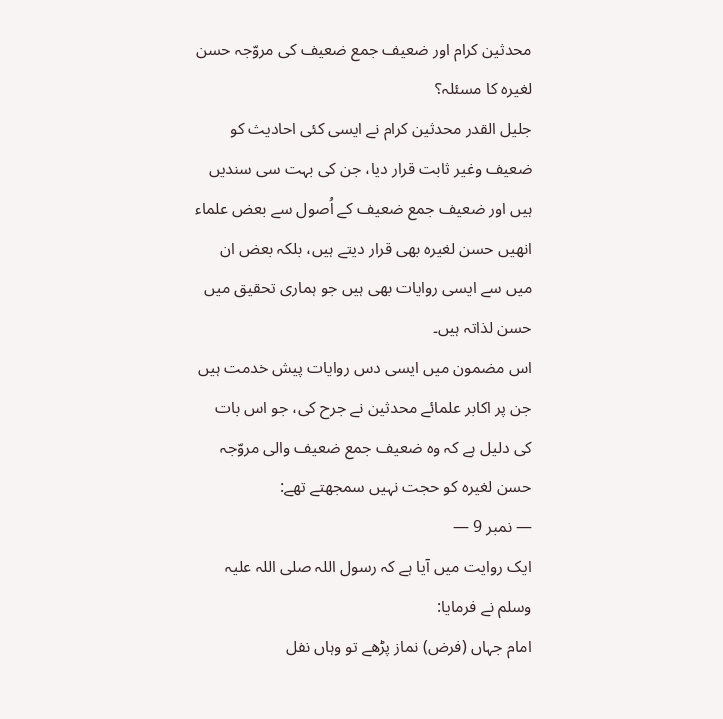محدثین کرام اور ضعیف جمع ضعیف کی مروّجہ حسن لغیرہ کا مسئلہ؟
جلیل القدر محدثین کرام نے ایسی کئی احادیث کو ضعیف وغیر ثابت قرار دیا، جن کی بہت سی سندیں ہیں اور ضعیف جمع ضعیف کے اُصول سے بعض علماء انھیں حسن لغیرہ بھی قرار دیتے ہیں، بلکہ بعض ان میں سے ایسی روایات بھی ہیں جو ہماری تحقیق میں حسن لذاتہ ہیں۔
اس مضمون میں ایسی دس روایات پیش خدمت ہیں جن پر اکابر علمائے محدثین نے جرح کی، جو اس بات کی دلیل ہے کہ وہ ضعیف جمع ضعیف والی مروّجہ حسن لغیرہ کو حجت نہیں سمجھتے تھے:
— نمبر 9 —
ایک روایت میں آیا ہے کہ رسول اللہ صلی اللہ علیہ وسلم نے فرمایا:
امام جہاں (فرض) نماز پڑھے تو وہاں نفل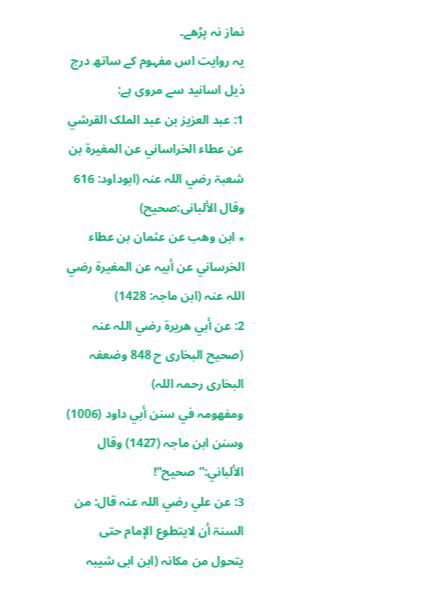نماز نہ پڑھے۔
یہ روایت اس مفہوم کے ساتھ درج ذیل اسانید سے مروی ہے:
1: عبد العزیز بن عبد الملک القرشي عن عطاء الخراساني عن المغیرۃ بن شعبۃ رضي اللہ عنہ (ابوداود: 616 وقال الألبانی:صحیح)
٭ ابن وھب عن عثمان بن عطاء الخرساني عن أبیہ عن المغیرۃ رضي اللہ عنہ (ابن ماجہ: 1428)
2: عن أبي ھریرۃ رضي اللہ عنہ (صحیح البخاری ح 848 وضعفہ البخاری رحمہ اللہ)
ومفھومہ في سنن أبي داود (1006) وسنن ابن ماجہ (1427) وقال الألباني:”صحیح“!
3: عن علي رضي اللہ عنہ قال: من السنۃ أن لایتطوع الإمام حتی یتحول من مکانہ (ابن ابی شیبہ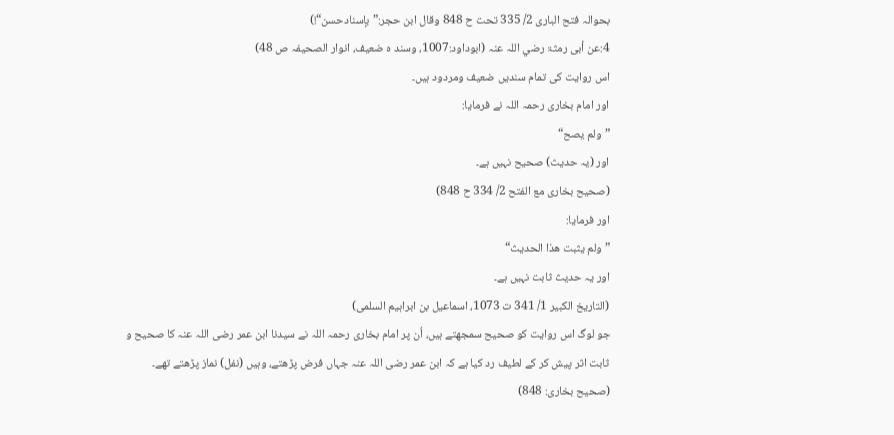بحوالہ فتح الباری 2/ 335 تحت ح 848 وقال ابن حجر:”بإسنادحسن“!)
4:عن أبی رمثۃ رضي اللہ عنہ (ابوداود:1007، وسند ہ ضعیف، انوار الصحیفہ ص 48)
اس روایت کی تمام سندیں ضعیف ومردود ہیں۔
اور امام بخاری رحمہ اللہ نے فرمایا:
”ولم یصح“
اور (یہ حدیث) صحیح نہیں ہے۔
(صحیح بخاری مع الفتح 2/ 334 ح 848)
اور فرمایا:
”ولم یثبت ھذا الحدیث“
اور یہ حدیث ثابت نہیں ہے۔
(التاریخ الکبیر 1/ 341 ت 1073، اسماعیل بن ابراہیم السلمی)
جو لوگ اس روایت کو صحیح سمجھتے ہیں، اُن پر امام بخاری رحمہ اللہ نے سیدنا ابن عمر رضی اللہ عنہ کا صحیح و ثابت اثر پیش کر کے لطیف رد کیا ہے کہ ابن عمر رضی اللہ عنہ جہاں فرض پڑھتے، وہیں (نفل) نماز پڑھتے تھے۔ (صحیح بخاری: 848)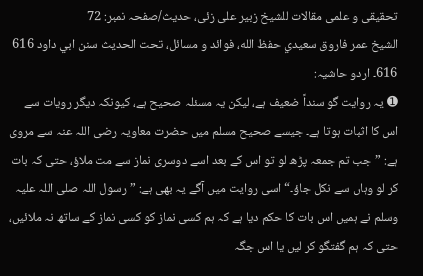تحقیقی و علمی مقالات للشیخ زبیر علی زئی، حدیث/صفحہ نمبر: 72
الشيخ عمر فاروق سعيدي حفظ الله، فوائد و مسائل، تحت الحديث سنن ابي داود 616
616۔ اردو حاشیہ:
➊ یہ روایت گو سنداً ضعیف ہے، لیکن یہ مسئلہ صحیح ہے، کیونکہ دیگر رویات سے اس کا اثبات ہوتا ہے۔ جیسے صحیح مسلم میں حضرت معاویہ رضی اللہ عنہ سے مروی ہے: ”جب تم جمعہ پڑھ لو تو اس کے بعد اسے دوسری نماز سے مت ملاؤ، حتی کہ بات کر لو وہاں سے نکل جاؤ۔“ اسی روایت میں آگے یہ بھی ہے: ”رسول اللہ صلی اللہ علیہ وسلم نے ہمیں اس بات کا حکم دیا ہے کہ ہم کسی نماز کو کسی نماز کے ساتھ نہ ملائیں، حتی کہ ہم گفتگو کر لیں یا اس جگہ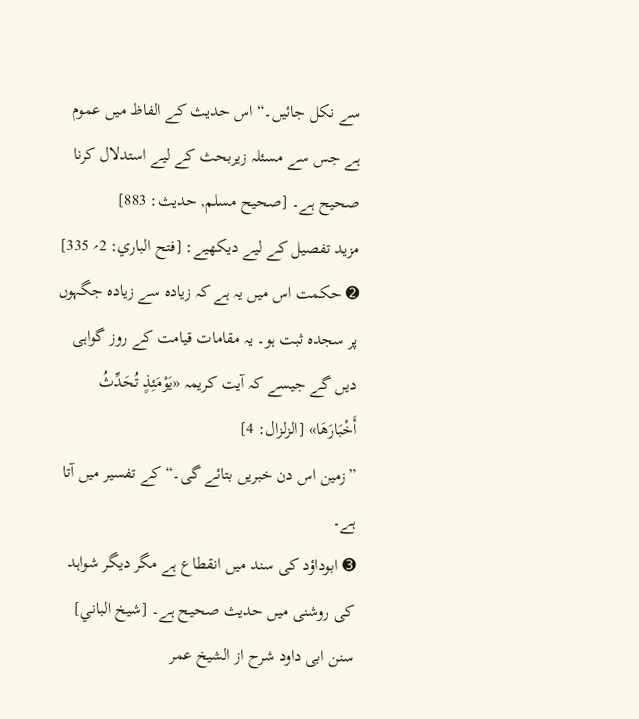سے نکل جائیں۔“ اس حدیث کے الفاظ میں عموم ہے جس سے مسئلہ زیربحث کے لیے استدلال کرنا صحیح ہے۔ [صحيح مسلم, حديث: 883]
مزید تفصیل کے لیے دیکھیے: [فتح الباري: 2؍ 335]
➋ حکمت اس میں یہ ہے کہ زیادہ سے زیادہ جگہوں پر سجدہ ثبت ہو۔ یہ مقامات قیامت کے روز گواہی دیں گے جیسے کہ آیت کریمہ «يَوْمَئِذٍ تُحَدِّثُ أَخْبَارَهَا» [الزلزال: 4]
”زمین اس دن خبریں بتائے گی۔“ کے تفسیر میں آتا ہے۔
➌ ابوداؤد کی سند میں انقطاع ہے مگر دیگر شواہد کی روشنی میں حدیث صحیح ہے۔ [شيخ الباني]
سنن ابی داود شرح از الشیخ عمر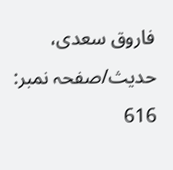فاروق سعدی، حدیث/صفحہ نمبر: 616